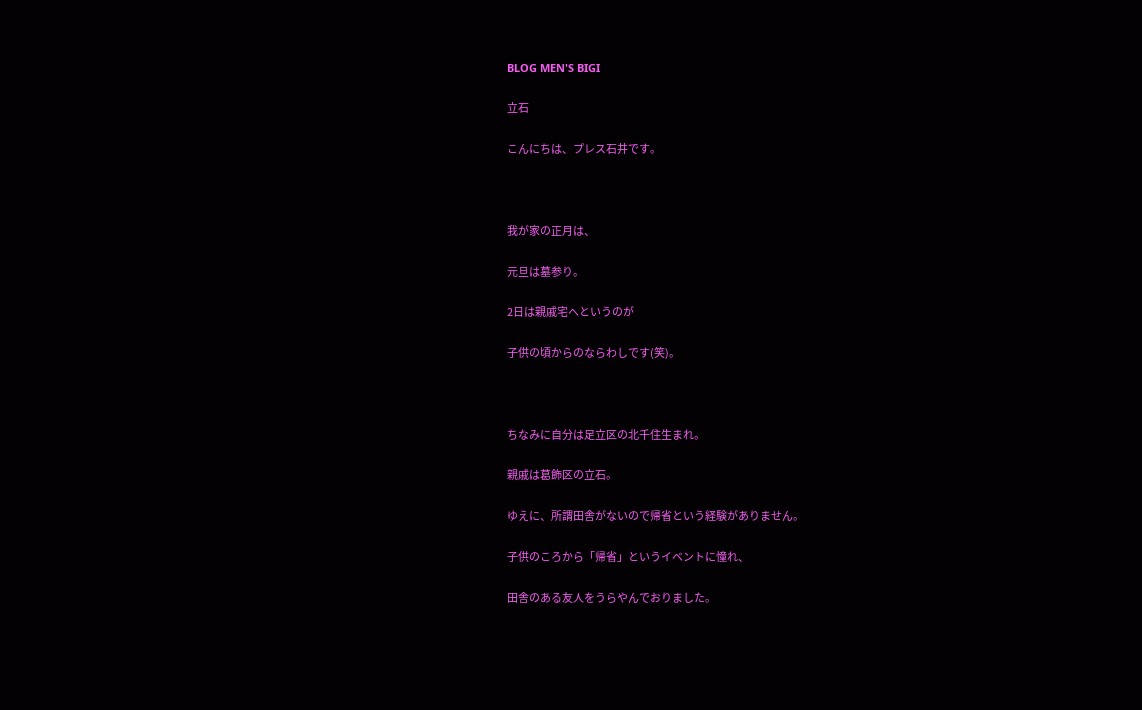BLOG MEN'S BIGI

立石

こんにちは、プレス石井です。



我が家の正月は、

元旦は墓参り。

2日は親戚宅へというのが

子供の頃からのならわしです(笑)。



ちなみに自分は足立区の北千住生まれ。

親戚は葛飾区の立石。

ゆえに、所謂田舎がないので帰省という経験がありません。

子供のころから「帰省」というイベントに憧れ、

田舎のある友人をうらやんでおりました。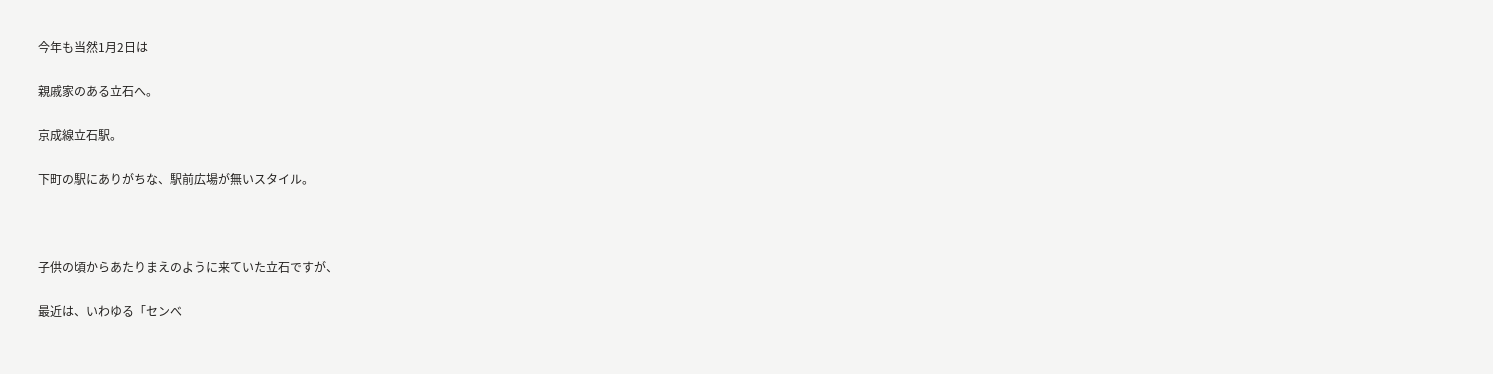今年も当然1月2日は

親戚家のある立石へ。

京成線立石駅。

下町の駅にありがちな、駅前広場が無いスタイル。



子供の頃からあたりまえのように来ていた立石ですが、

最近は、いわゆる「センべ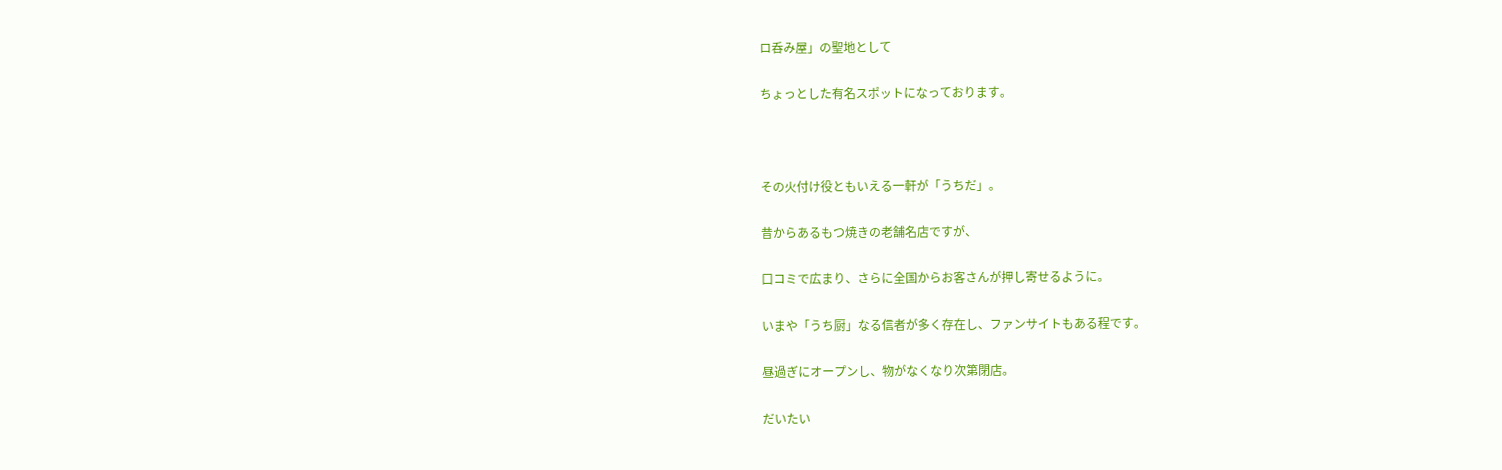ロ呑み屋」の聖地として

ちょっとした有名スポットになっております。



その火付け役ともいえる一軒が「うちだ」。

昔からあるもつ焼きの老舗名店ですが、

口コミで広まり、さらに全国からお客さんが押し寄せるように。

いまや「うち厨」なる信者が多く存在し、ファンサイトもある程です。

昼過ぎにオープンし、物がなくなり次第閉店。

だいたい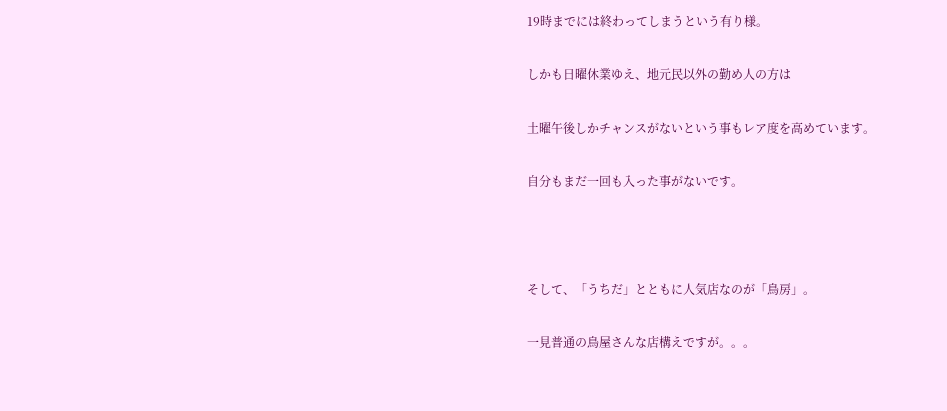19時までには終わってしまうという有り様。

しかも日曜休業ゆえ、地元民以外の勤め人の方は

土曜午後しかチャンスがないという事もレア度を高めています。

自分もまだ一回も入った事がないです。



そして、「うちだ」とともに人気店なのが「鳥房」。

一見普通の鳥屋さんな店構えですが。。。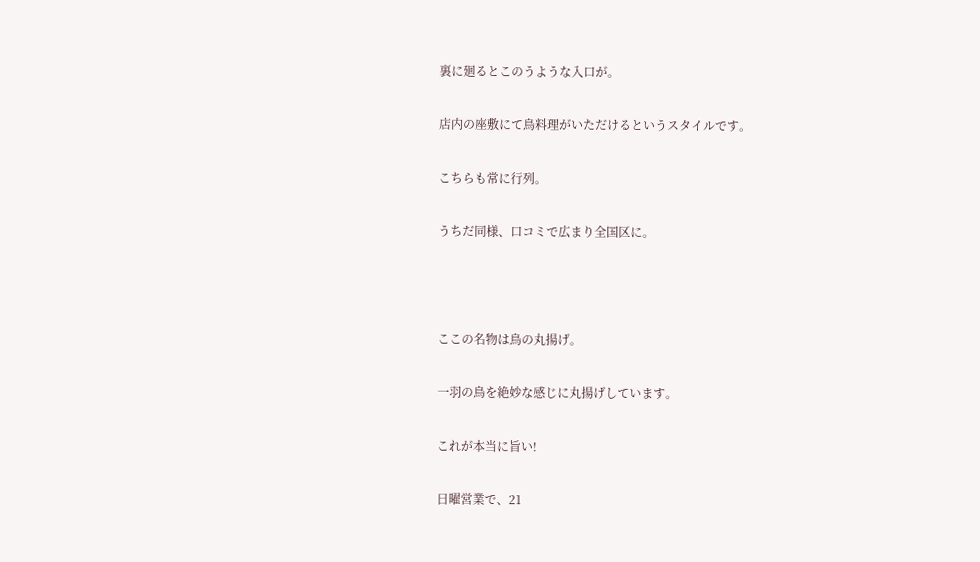裏に廻るとこのうような入口が。

店内の座敷にて鳥料理がいただけるというスタイルです。

こちらも常に行列。

うちだ同様、口コミで広まり全国区に。



ここの名物は鳥の丸揚げ。

一羽の鳥を絶妙な感じに丸揚げしています。

これが本当に旨い!

日曜営業で、21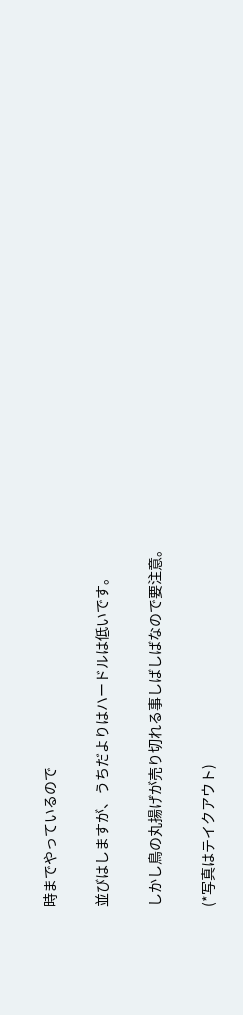時までやっているので

並びはしますが、うちだよりはハードルは低いです。

しかし鳥の丸揚げが売り切れる事しばしばなので要注意。

(*写真はテイクアウト)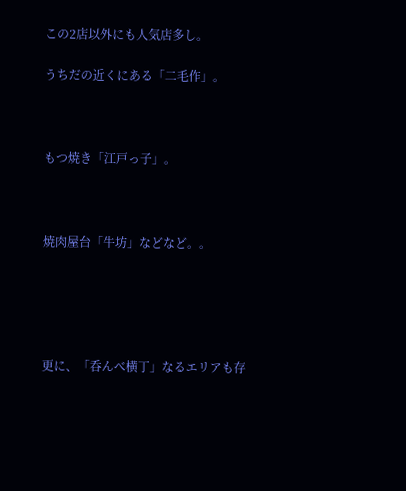この2店以外にも人気店多し。

うちだの近くにある「二毛作」。



もつ焼き「江戸っ子」。



焼肉屋台「牛坊」などなど。。





更に、「呑んべ横丁」なるエリアも存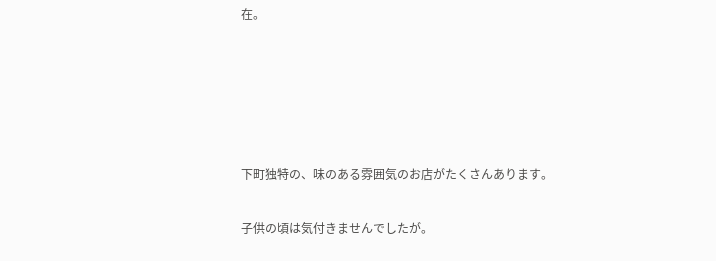在。





下町独特の、味のある雰囲気のお店がたくさんあります。

子供の頃は気付きませんでしたが。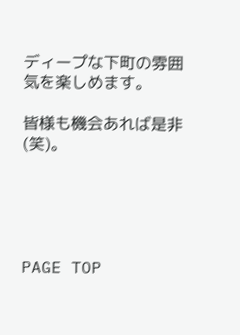ディープな下町の雰囲気を楽しめます。

皆様も機会あれば是非(笑)。





PAGE TOP